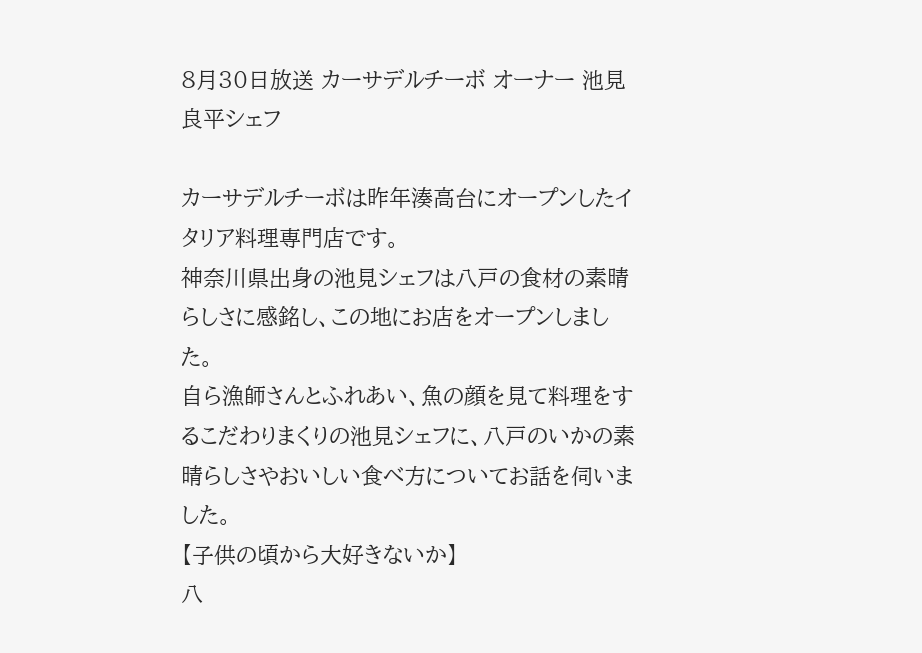8月30日放送 カーサデルチーボ オーナー 池見良平シェフ

カーサデルチーボは昨年湊高台にオープンしたイタリア料理専門店です。
神奈川県出身の池見シェフは八戸の食材の素晴らしさに感銘し、この地にお店をオープンしました。
自ら漁師さんとふれあい、魚の顔を見て料理をするこだわりまくりの池見シェフに、八戸のいかの素晴らしさやおいしい食べ方についてお話を伺いました。
【子供の頃から大好きないか】
八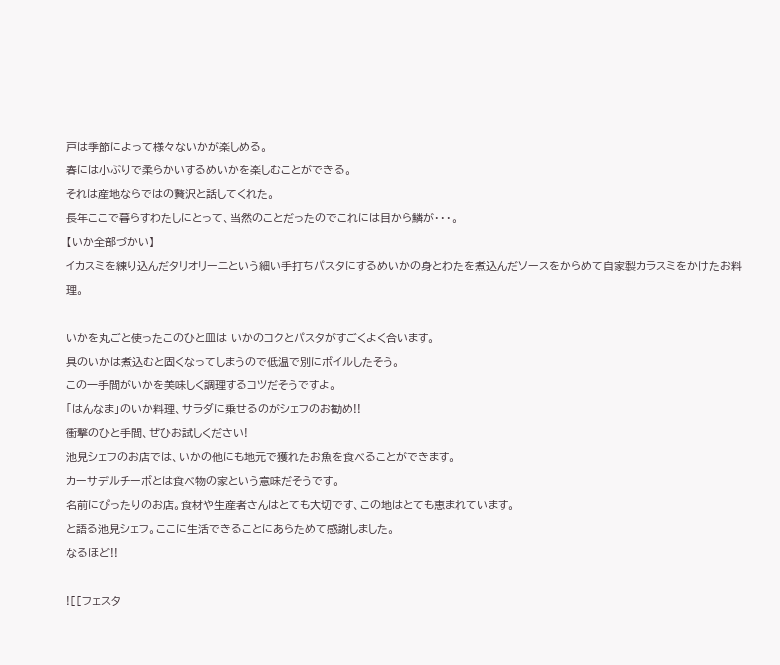戸は季節によって様々ないかが楽しめる。
春には小ぶりで柔らかいするめいかを楽しむことができる。
それは産地ならではの贅沢と話してくれた。
長年ここで暮らすわたしにとって、当然のことだったのでこれには目から鱗が・・・。
【いか全部づかい】
イカスミを練り込んだタリオリーニという細い手打ちパスタにするめいかの身とわたを煮込んだソースをからめて自家製カラスミをかけたお料理。

いかを丸ごと使ったこのひと皿は いかのコクとパスタがすごくよく合います。
具のいかは煮込むと固くなってしまうので低温で別にボイルしたそう。
この一手間がいかを美味しく調理するコツだそうですよ。
「はんなま」のいか料理、サラダに乗せるのがシェフのお勧め!!
衝撃のひと手間、ぜひお試しください!
池見シェフのお店では、いかの他にも地元で獲れたお魚を食べることができます。
カーサデルチーボとは食べ物の家という意味だそうです。
名前にぴったりのお店。食材や生産者さんはとても大切です、この地はとても恵まれています。
と語る池見シェフ。ここに生活できることにあらためて感謝しました。
なるほど!!

![[フェスタ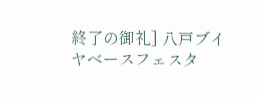終了の御礼] 八戸ブイヤベースフェスタ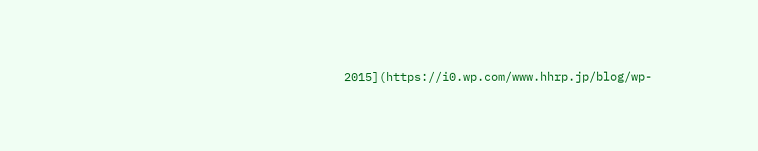2015](https://i0.wp.com/www.hhrp.jp/blog/wp-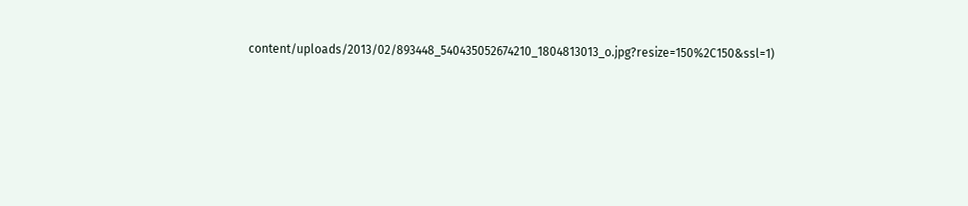content/uploads/2013/02/893448_540435052674210_1804813013_o.jpg?resize=150%2C150&ssl=1)